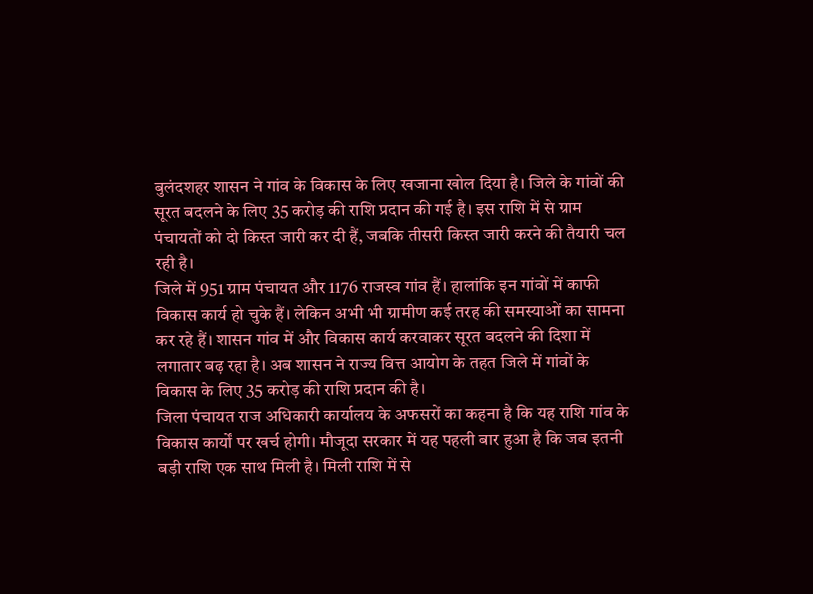बुलंदशहर शासन ने गांव के विकास के लिए खजाना खोल दिया है। जिले के गांवों की सूरत बदलने के लिए 35 करोड़ की राशि प्रदान की गई है। इस राशि में से ग्राम पंचायतों को दो किस्त जारी कर दी हैं, जबकि तीसरी किस्त जारी करने की तैयारी चल रही है।
जिले में 951 ग्राम पंचायत और 1176 राजस्व गांव हैं। हालांकि इन गांवों में काफी विकास कार्य हो चुके हैं। लेकिन अभी भी ग्रामीण कई तरह की समस्याओं का सामना कर रहे हैं। शासन गांव में और विकास कार्य करवाकर सूरत बदलने की दिशा में लगातार बढ़ रहा है। अब शासन ने राज्य वित्त आयोग के तहत जिले में गांवों के विकास के लिए 35 करोड़ की राशि प्रदान की है।
जिला पंचायत राज अधिकारी कार्यालय के अफसरों का कहना है कि यह राशि गांव के विकास कार्यों पर खर्च होगी। मौजूदा सरकार में यह पहली बार हुआ है कि जब इतनी बड़ी राशि एक साथ मिली है। मिली राशि में से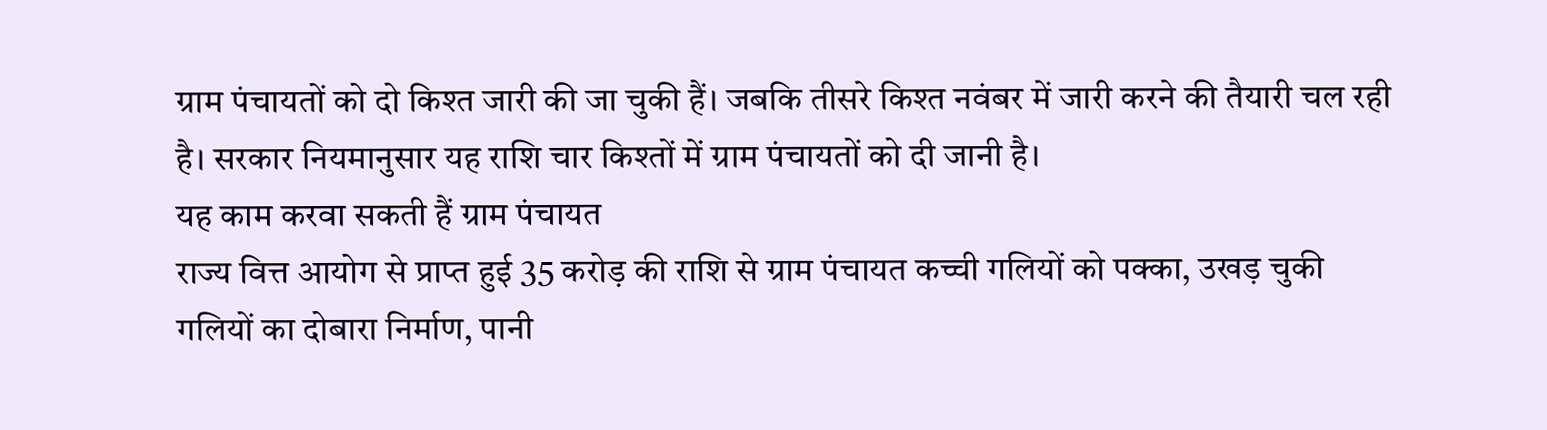ग्राम पंचायतों को दो किश्त जारी की जा चुकी हैं। जबकि तीसरे किश्त नवंबर में जारी करने की तैयारी चल रही है। सरकार नियमानुसार यह राशि चार किश्तों में ग्राम पंचायतों को दी जानी है।
यह काम करवा सकती हैं ग्राम पंचायत
राज्य वित्त आयोग से प्राप्त हुई 35 करोड़ की राशि से ग्राम पंचायत कच्ची गलियों को पक्का, उखड़ चुकी गलियों का दोबारा निर्माण, पानी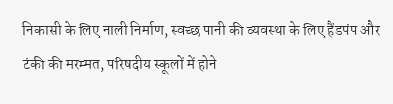निकासी के लिए नाली निर्माण, स्वच्छ पानी की व्यवस्था के लिए हैंडपंप और टंकी की मरम्मत, परिषदीय स्कूलों में होने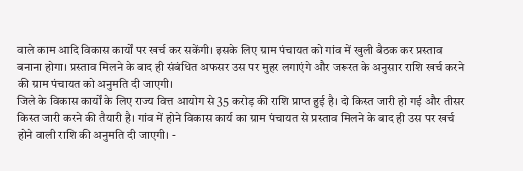वाले काम आदि विकास कार्यों पर खर्च कर सकेंगी। इसके लिए ग्राम पंचायत को गांव में खुली बैठक कर प्रस्ताव बनाना होगा। प्रस्ताव मिलने के बाद ही संबंधित अफसर उस पर मुहर लगाएंगे और जरूरत के अनुसार राशि खर्च करने की ग्राम पंचायत को अनुमति दी जाएगी।
जिले के विकास कार्यों के लिए राज्य वित्त आयोग से 35 करोड़ की राशि प्राप्त हुई है। दो किस्त जारी हो गई और तीसर किस्त जारी करने की तैयारी है। गांव में होने विकास कार्य का ग्राम पंचायत से प्रस्ताव मिलने के बाद ही उस पर खर्च होने वाली राशि की अनुमति दी जाएगी। -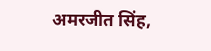अमरजीत सिंह,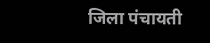जिला पंचायती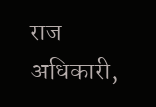राज अधिकारी,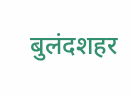बुलंदशहर